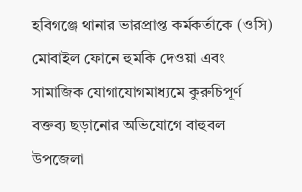হবিগঞ্জে থানার ভারপ্রাপ্ত কর্মকর্তাকে (ওসি) মোবাইল ফোনে হুমকি দেওয়া এবং সামাজিক যোগাযোগমাধ্যমে কুরুচিপূর্ণ বক্তব্য ছড়ানোর অভিযোগে বাহুবল উপজেলা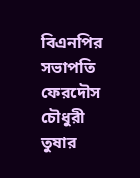বিএনপির সভাপতি ফেরদৌস চৌধুরী তুষার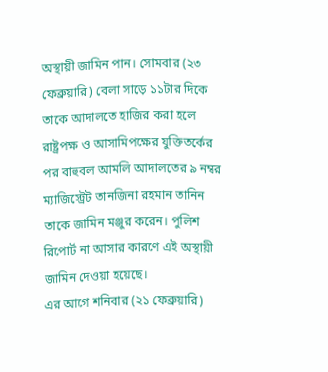অস্থায়ী জামিন পান। সোমবার (২৩ ফেব্রুয়ারি) বেলা সাড়ে ১১টার দিকে তাকে আদালতে হাজির করা হলে রাষ্ট্রপক্ষ ও আসামিপক্ষের যুক্তিতর্কের পর বাহুবল আমলি আদালতের ৯ নম্বর ম্যাজিস্ট্রেট তানজিনা রহমান তানিন তাকে জামিন মঞ্জুর করেন। পুলিশ রিপোর্ট না আসার কারণে এই অস্থায়ী জামিন দেওয়া হয়েছে।
এর আগে শনিবার (২১ ফেব্রুয়ারি)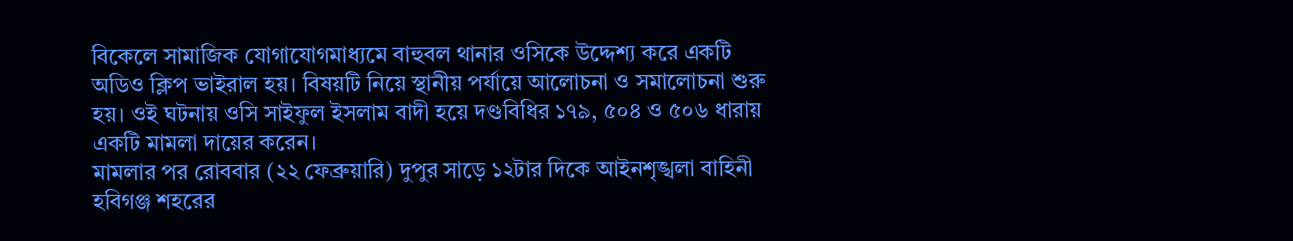বিকেলে সামাজিক যোগাযোগমাধ্যমে বাহুবল থানার ওসিকে উদ্দেশ্য করে একটি অডিও ক্লিপ ভাইরাল হয়। বিষয়টি নিয়ে স্থানীয় পর্যায়ে আলোচনা ও সমালোচনা শুরু হয়। ওই ঘটনায় ওসি সাইফুল ইসলাম বাদী হয়ে দণ্ডবিধির ১৭৯, ৫০৪ ও ৫০৬ ধারায় একটি মামলা দায়ের করেন।
মামলার পর রোববার (২২ ফেব্রুয়ারি) দুপুর সাড়ে ১২টার দিকে আইনশৃঙ্খলা বাহিনী হবিগঞ্জ শহরের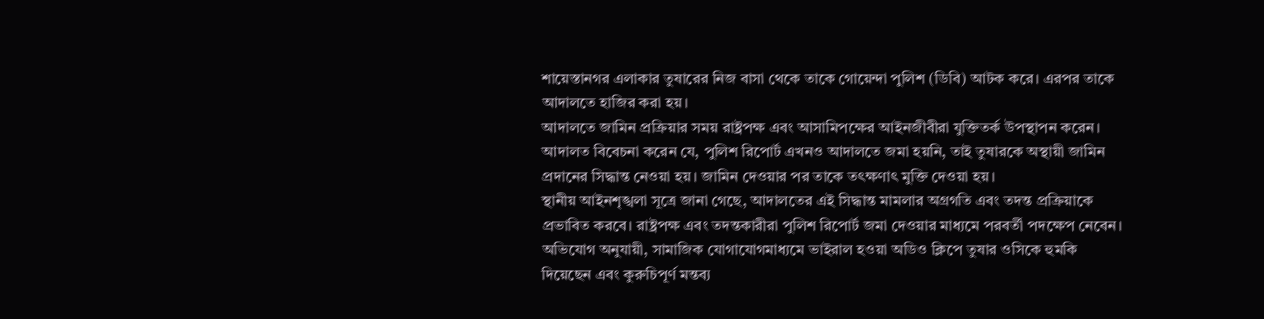শায়েস্তানগর এলাকার তুষারের নিজ বাসা থেকে তাকে গোয়েন্দা পুলিশ (ডিবি) আটক করে। এরপর তাকে আদালতে হাজির করা হয়।
আদালতে জামিন প্রক্রিয়ার সময় রাষ্ট্রপক্ষ এবং আসামিপক্ষের আইনজীবীরা যুক্তিতর্ক উপস্থাপন করেন। আদালত বিবেচনা করেন যে, পুলিশ রিপোর্ট এখনও আদালতে জমা হয়নি, তাই তুষারকে অস্থায়ী জামিন প্রদানের সিদ্ধান্ত নেওয়া হয়। জামিন দেওয়ার পর তাকে তৎক্ষণাৎ মুক্তি দেওয়া হয়।
স্থানীয় আইনশৃঙ্খলা সূত্রে জানা গেছে, আদালতের এই সিদ্ধান্ত মামলার অগ্রগতি এবং তদন্ত প্রক্রিয়াকে প্রভাবিত করবে। রাষ্ট্রপক্ষ এবং তদন্তকারীরা পুলিশ রিপোর্ট জমা দেওয়ার মাধ্যমে পরবর্তী পদক্ষেপ নেবেন।
অভিযোগ অনুযায়ী, সামাজিক যোগাযোগমাধ্যমে ভাইরাল হওয়া অডিও ক্লিপে তুষার ওসিকে হুমকি দিয়েছেন এবং কুরুচিপূর্ণ মন্তব্য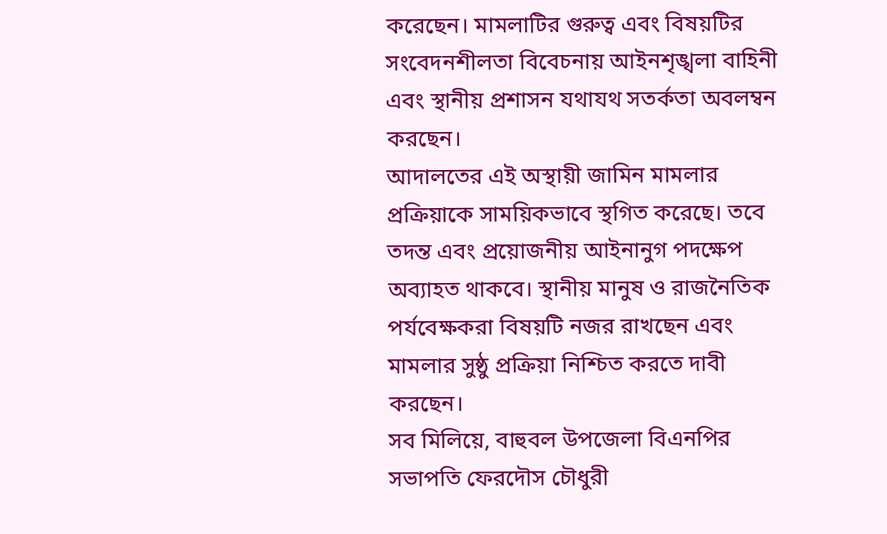করেছেন। মামলাটির গুরুত্ব এবং বিষয়টির সংবেদনশীলতা বিবেচনায় আইনশৃঙ্খলা বাহিনী এবং স্থানীয় প্রশাসন যথাযথ সতর্কতা অবলম্বন করছেন।
আদালতের এই অস্থায়ী জামিন মামলার প্রক্রিয়াকে সাময়িকভাবে স্থগিত করেছে। তবে তদন্ত এবং প্রয়োজনীয় আইনানুগ পদক্ষেপ অব্যাহত থাকবে। স্থানীয় মানুষ ও রাজনৈতিক পর্যবেক্ষকরা বিষয়টি নজর রাখছেন এবং মামলার সুষ্ঠু প্রক্রিয়া নিশ্চিত করতে দাবী করছেন।
সব মিলিয়ে, বাহুবল উপজেলা বিএনপির সভাপতি ফেরদৌস চৌধুরী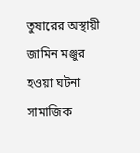তুষারের অস্থায়ী জামিন মঞ্জুর হওয়া ঘটনা সামাজিক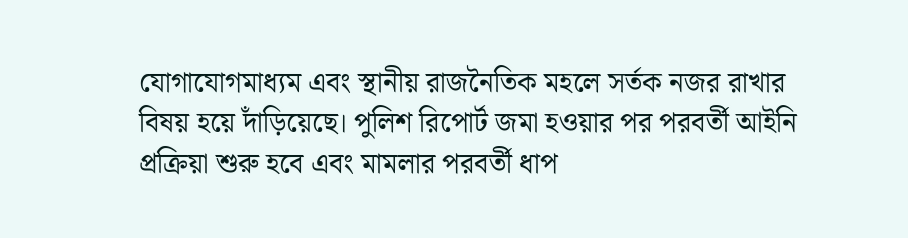যোগাযোগমাধ্যম এবং স্থানীয় রাজনৈতিক মহলে সর্তক নজর রাখার বিষয় হয়ে দাঁড়িয়েছে। পুলিশ রিপোর্ট জমা হওয়ার পর পরবর্তী আইনি প্রক্রিয়া শুরু হবে এবং মামলার পরবর্তী ধাপ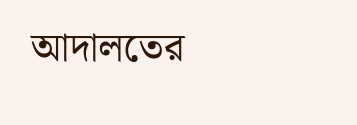আদালতের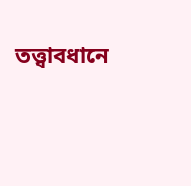তত্ত্বাবধানে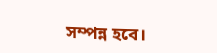সম্পন্ন হবে।